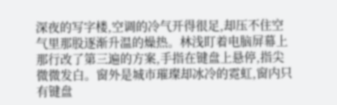深夜的写字楼,空调的冷气开得很足,却压不住空气里那股逐渐升温的燥热。林浅盯着电脑屏幕上那行改了第三遍的方案,手指在键盘上悬停,指尖微微发白。窗外是城市璀璨却冰冷的霓虹,窗内只有键盘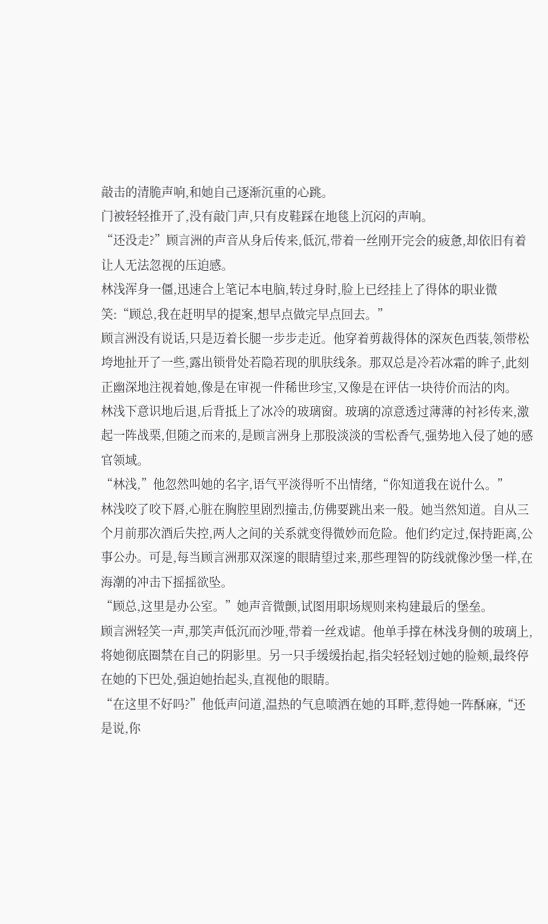敲击的清脆声响,和她自己逐渐沉重的心跳。
门被轻轻推开了,没有敲门声,只有皮鞋踩在地毯上沉闷的声响。
“还没走?”顾言洲的声音从身后传来,低沉,带着一丝刚开完会的疲惫,却依旧有着让人无法忽视的压迫感。
林浅浑身一僵,迅速合上笔记本电脑,转过身时,脸上已经挂上了得体的职业微笑:“顾总,我在赶明早的提案,想早点做完早点回去。”
顾言洲没有说话,只是迈着长腿一步步走近。他穿着剪裁得体的深灰色西装,领带松垮地扯开了一些,露出锁骨处若隐若现的肌肤线条。那双总是冷若冰霜的眸子,此刻正幽深地注视着她,像是在审视一件稀世珍宝,又像是在评估一块待价而沽的肉。
林浅下意识地后退,后背抵上了冰冷的玻璃窗。玻璃的凉意透过薄薄的衬衫传来,激起一阵战栗,但随之而来的,是顾言洲身上那股淡淡的雪松香气,强势地入侵了她的感官领域。
“林浅,”他忽然叫她的名字,语气平淡得听不出情绪,“你知道我在说什么。”
林浅咬了咬下唇,心脏在胸腔里剧烈撞击,仿佛要跳出来一般。她当然知道。自从三个月前那次酒后失控,两人之间的关系就变得微妙而危险。他们约定过,保持距离,公事公办。可是,每当顾言洲那双深邃的眼睛望过来,那些理智的防线就像沙堡一样,在海潮的冲击下摇摇欲坠。
“顾总,这里是办公室。”她声音微颤,试图用职场规则来构建最后的堡垒。
顾言洲轻笑一声,那笑声低沉而沙哑,带着一丝戏谑。他单手撑在林浅身侧的玻璃上,将她彻底圈禁在自己的阴影里。另一只手缓缓抬起,指尖轻轻划过她的脸颊,最终停在她的下巴处,强迫她抬起头,直视他的眼睛。
“在这里不好吗?”他低声问道,温热的气息喷洒在她的耳畔,惹得她一阵酥麻,“还是说,你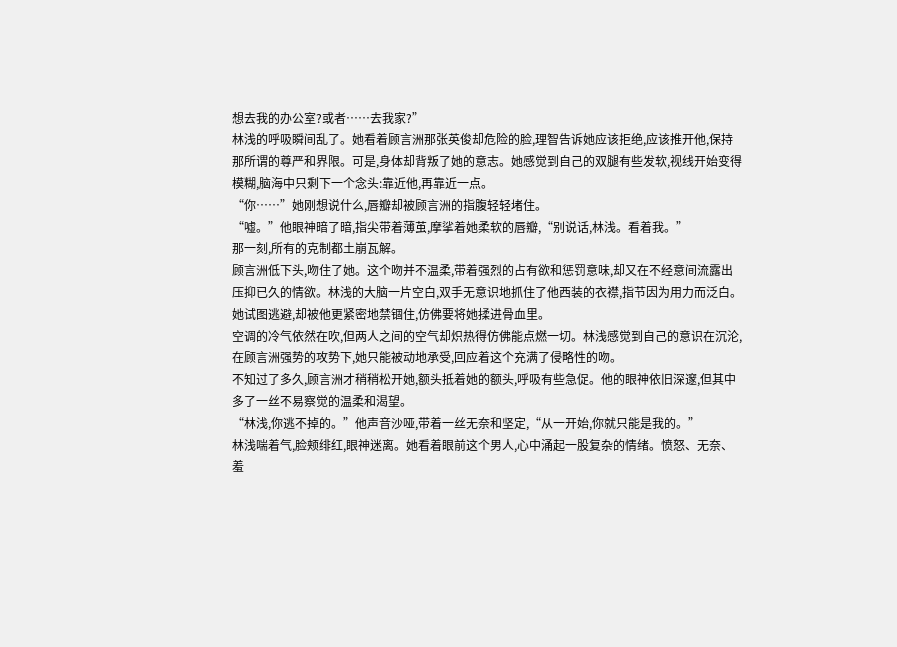想去我的办公室?或者……去我家?”
林浅的呼吸瞬间乱了。她看着顾言洲那张英俊却危险的脸,理智告诉她应该拒绝,应该推开他,保持那所谓的尊严和界限。可是,身体却背叛了她的意志。她感觉到自己的双腿有些发软,视线开始变得模糊,脑海中只剩下一个念头:靠近他,再靠近一点。
“你……”她刚想说什么,唇瓣却被顾言洲的指腹轻轻堵住。
“嘘。”他眼神暗了暗,指尖带着薄茧,摩挲着她柔软的唇瓣,“别说话,林浅。看着我。”
那一刻,所有的克制都土崩瓦解。
顾言洲低下头,吻住了她。这个吻并不温柔,带着强烈的占有欲和惩罚意味,却又在不经意间流露出压抑已久的情欲。林浅的大脑一片空白,双手无意识地抓住了他西装的衣襟,指节因为用力而泛白。她试图逃避,却被他更紧密地禁锢住,仿佛要将她揉进骨血里。
空调的冷气依然在吹,但两人之间的空气却炽热得仿佛能点燃一切。林浅感觉到自己的意识在沉沦,在顾言洲强势的攻势下,她只能被动地承受,回应着这个充满了侵略性的吻。
不知过了多久,顾言洲才稍稍松开她,额头抵着她的额头,呼吸有些急促。他的眼神依旧深邃,但其中多了一丝不易察觉的温柔和渴望。
“林浅,你逃不掉的。”他声音沙哑,带着一丝无奈和坚定,“从一开始,你就只能是我的。”
林浅喘着气,脸颊绯红,眼神迷离。她看着眼前这个男人,心中涌起一股复杂的情绪。愤怒、无奈、羞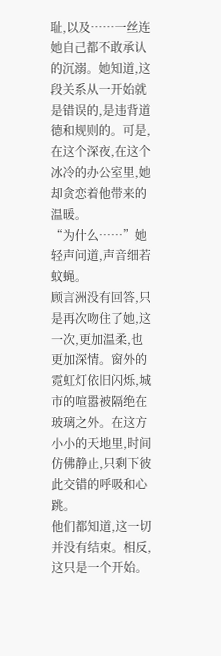耻,以及……一丝连她自己都不敢承认的沉溺。她知道,这段关系从一开始就是错误的,是违背道德和规则的。可是,在这个深夜,在这个冰冷的办公室里,她却贪恋着他带来的温暖。
“为什么……”她轻声问道,声音细若蚊蝇。
顾言洲没有回答,只是再次吻住了她,这一次,更加温柔,也更加深情。窗外的霓虹灯依旧闪烁,城市的喧嚣被隔绝在玻璃之外。在这方小小的天地里,时间仿佛静止,只剩下彼此交错的呼吸和心跳。
他们都知道,这一切并没有结束。相反,这只是一个开始。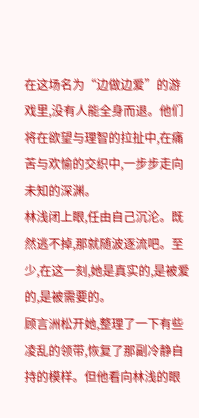在这场名为“边做边爱”的游戏里,没有人能全身而退。他们将在欲望与理智的拉扯中,在痛苦与欢愉的交织中,一步步走向未知的深渊。
林浅闭上眼,任由自己沉沦。既然逃不掉,那就随波逐流吧。至少,在这一刻,她是真实的,是被爱的,是被需要的。
顾言洲松开她,整理了一下有些凌乱的领带,恢复了那副冷静自持的模样。但他看向林浅的眼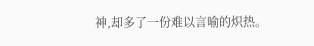神,却多了一份难以言喻的炽热。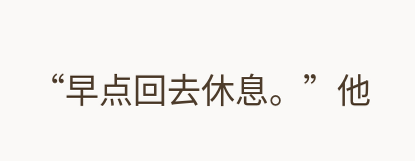“早点回去休息。”他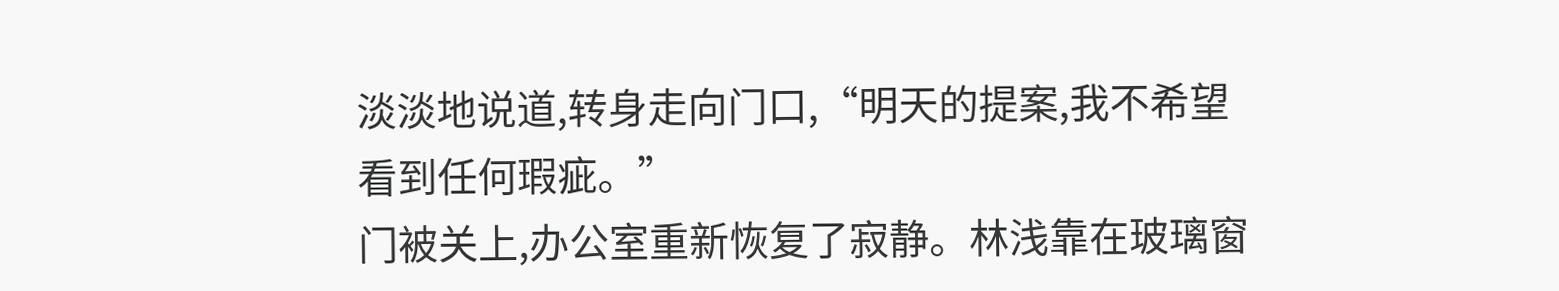淡淡地说道,转身走向门口,“明天的提案,我不希望看到任何瑕疵。”
门被关上,办公室重新恢复了寂静。林浅靠在玻璃窗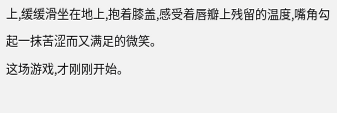上,缓缓滑坐在地上,抱着膝盖,感受着唇瓣上残留的温度,嘴角勾起一抹苦涩而又满足的微笑。
这场游戏,才刚刚开始。